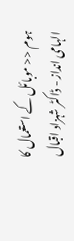ہوم << موبائل کے استعمال کا الہامی انداز - ڈاکٹر شہزاد اقبال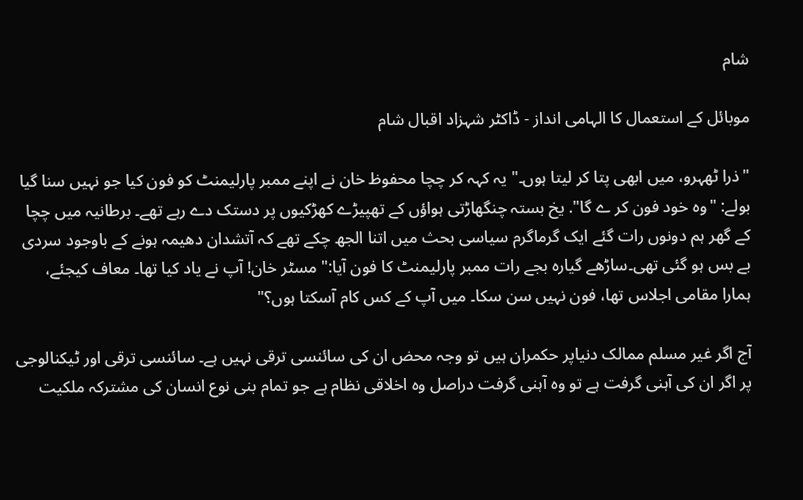شام

موبائل کے استعمال کا الہامی انداز - ڈاکٹر شہزاد اقبال شام

"ذرا ٹھہرو، میں ابھی پتا کر لیتا ہوں۔" یہ کہہ کر چچا محفوظ خان نے اپنے ممبر پارلیمنٹ کو فون کیا جو نہیں سنا گیا بولے: "وہ خود فون کر ے گا". یخ بستہ چنگھاڑتی ہواؤں کے تھپیڑے کھڑکیوں پر دستک دے رہے تھے۔ برطانیہ میں چچا کے گھر ہم دونوں رات گئے ایک گرماگرم سیاسی بحث میں اتنا الجھ چکے تھے کہ آتشدان دھیمہ ہونے کے باوجود سردی بے بس ہو گئی تھی۔ساڑھے گیارہ بجے رات ممبر پارلیمنٹ کا فون آیا:" مسٹر خان! آپ نے یاد کیا تھا۔ معاف کیجئے، ہمارا مقامی اجلاس تھا، فون نہیں سن سکا۔ میں آپ کے کس کام آسکتا ہوں؟"

آج اگر غیر مسلم ممالک دنیاپر حکمران ہیں تو وجہ محض ان کی سائنسی ترقی نہیں ہے۔ سائنسی ترقی اور ٹیکنالوجی پر اگر ان کی آہنی گرفت ہے تو وہ آہنی گرفت دراصل وہ اخلاقی نظام ہے جو تمام بنی نوع انسان کی مشترکہ ملکیت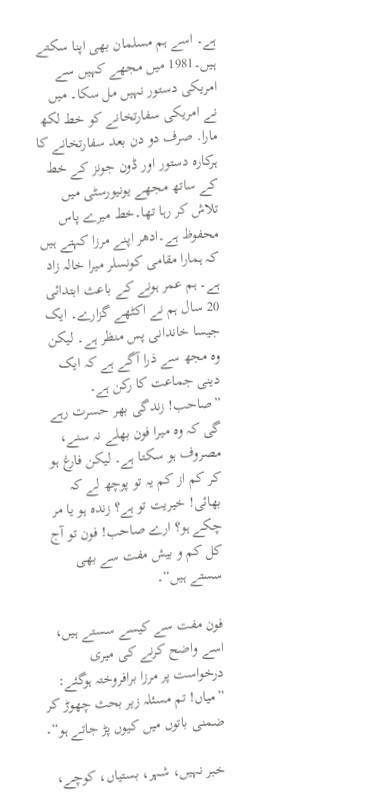ہے۔ اسے ہم مسلمان بھی اپنا سکتے ہیں۔1981 میں مجھے کہیں سے امریکی دستور نہیں مل سکا۔ میں نے امریکی سفارتخانے کو خط لکھ مارا. صرف دو دن بعد سفارتخانے کا ہرکارہ دستور اور ڈون جونز کے خط کے ساتھ مجھے یونیورسٹی میں تلاش کر رہا تھا۔خط میرے پاس محفوظ ہے۔ادھر اپنے مرزا کہتے ہیں کہ ہمارا مقامی کونسلر میرا خالہ زاد ہے۔ ہم عمر ہونے کے باعث ابتدائی 20 سال ہم نے اکٹھے گزارے۔ ایک جیسا خاندانی پس منظر ہے۔ لیکن وہ مجھ سے ذرا آگے ہے کہ ایک دینی جماعت کا رکن ہے۔ ”صاحب! زندگی بھر حسرت رہے گی کہ وہ میرا فون بھلے نہ سنے، مصروف ہو سکتا ہے۔ لیکن فارغ ہو کر کم از کم یہ تو پوچھ لے کہ بھائی! خیریت تو ہے؟ زندہ ہو یا مر چکے ہو؟ ارے صاحب! فون تو آج کل کم و بیش مفت سے بھی سستے ہیں“۔

فون مفت سے کیسے سستے ہیں، اسے واضح کرنے کی میری درخواست پر مرزا برافروختہ ہوگئے: ”میاں! تم مسئلہ زیر بحث چھوڑ کر ضمنی باتوں میں کیوں پڑ جاتے ہو“۔

خبر نہیں، شہر، بستیاں، کوچے،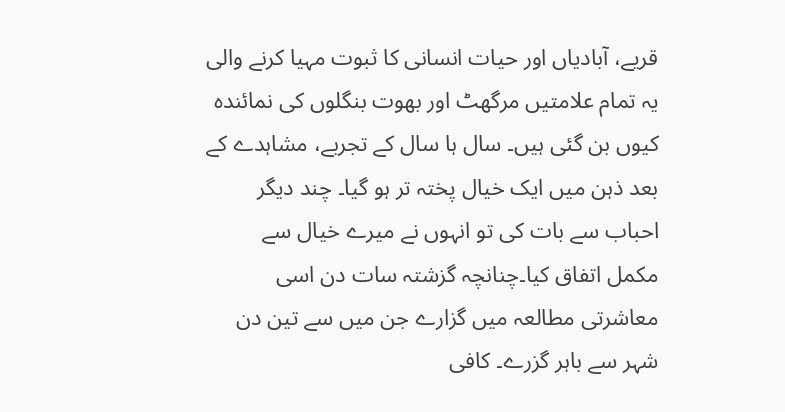قریے، آبادیاں اور حیات انسانی کا ثبوت مہیا کرنے والی یہ تمام علامتیں مرگھٹ اور بھوت بنگلوں کی نمائندہ کیوں بن گئی ہیں۔ سال ہا سال کے تجربے، مشاہدے کے بعد ذہن میں ایک خیال پختہ تر ہو گیا۔ چند دیگر احباب سے بات کی تو انہوں نے میرے خیال سے مکمل اتفاق کیا۔چنانچہ گزشتہ سات دن اسی معاشرتی مطالعہ میں گزارے جن میں سے تین دن شہر سے باہر گزرے۔ کافی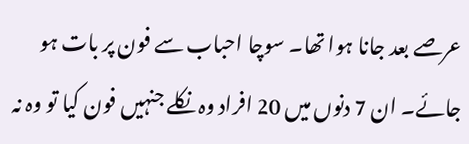عرصے بعد جانا ہوا تھا۔ سوچا احباب سے فون پر بات ہو جائے۔ ان 7 دنوں میں 20 افراد وہ نکلے جنہیں فون کیا تو وہ نہ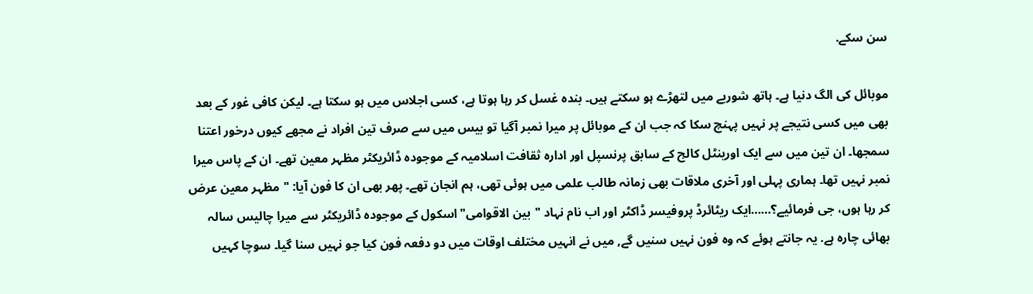سن سکے.

موبائل کی الگ دنیا ہے۔ ہاتھ شوربے میں لتھڑے ہو سکتے ہیں۔ بندہ غسل کر رہا ہوتا ہے، کسی اجلاس میں ہو سکتا ہے۔ لیکن کافی غور کے بعد بھی میں کسی نتیجے پر نہیں پہنچ سکا کہ جب ان کے موبائل پر میرا نمبر آگیا تو بیس میں سے صرف تین افراد نے مجھے کیوں درخور اعتنا سمجھا۔ ان تین میں سے ایک اورینٹل کالج کے سابق پرنسپل اور ادارہ ثقافت اسلامیہ کے موجودہ ڈائریکٹر مظہر معین تھے۔ ان کے پاس میرا نمبر نہیں تھا۔ ہماری پہلی اور آخری ملاقات بھی زمانہ طالب علمی میں ہوئی تھی، ہم انجان تھے۔ پھر بھی ان کا فون آیا: "مظہر معین عرض کر رہا ہوں، جی فرمائیے؟……ایک ریٹائرڈ پروفیسر ڈاکٹر اور اب نام نہاد "بین الاقوامی" اسکول کے موجودہ ڈائریکٹر سے میرا چالیس سالہ بھائی چارہ ہے. یہ جانتے ہوئے کہ وہ فون نہیں سنیں گے, میں نے انہیں مختلف اوقات میں دو دفعہ فون کیا جو نہیں سنا گیا۔ سوچا کہیں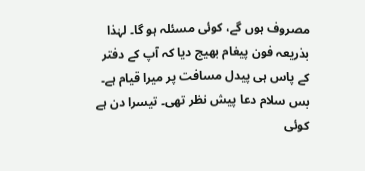مصروف ہوں گے، کوئی مسئلہ ہو گا۔ لہٰذا بذریعہ فون پیغام بھیج دیا کہ آپ کے دفتر کے پاس ہی پیدل مسافت پر میرا قیام ہے۔ بس سلام دعا پیش نظر تھی۔ تیسرا دن ہے کوئی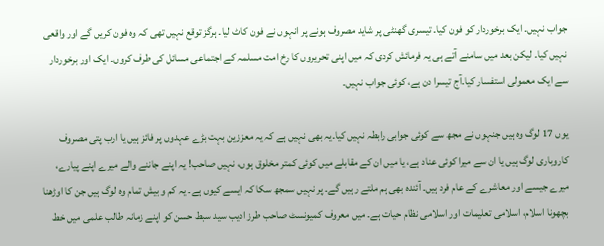جواب نہیں۔ ایک برخوردار کو فون کیا۔ تیسری گھنٹی پر شاید مصروف ہونے پر انہوں نے فون کاٹ لیا۔ ہرگز توقع نہیں تھی کہ وہ فون کریں گے اور واقعی نہیں کیا۔ لیکن بعد میں سامنے آتے ہی یہ فرمائش کردی کہ میں اپنی تحریروں کا رخ امت مسلمہ کے اجتماعی مسائل کی طرف کروں۔ ایک اور برخوردار سے ایک معمولی استفسار کیا۔آج تیسرا دن ہے، کوئی جواب نہیں۔

یوں 17 لوگ وہ ہیں جنہوں نے مجھ سے کوئی جوابی رابطہ نہیں کیا۔یہ بھی نہیں ہے کہ یہ معززین بہت بڑے عہدوں پر فائز ہیں یا ارب پتی مصروف کاروباری لوگ ہیں یا ان سے میرا کوئی عناد ہے، یا میں ان کے مقابلے میں کوئی کمتر مخلوق ہوں، نہیں صاحب! یہ اپنے جاننے والے میرے اپنے پیارے، میرے جیسے اور معاشرے کے عام فرد ہیں۔ آئندہ بھی ہم ملتے رہیں گے۔ پر نہیں سمجھ سکا کہ ایسے کیوں ہے۔ یہ کم و بیش تمام وہ لوگ ہیں جن کا اوڑھنا بچھونا اسلام، اسلامی تعلیمات اور اسلامی نظام حیات ہے۔ میں معروف کمیونسٹ صاحب طرز ادیب سید سبط حسن کو اپنے زمانہ طالب علمی میں خط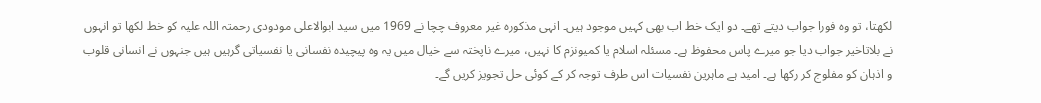لکھتا، تو وہ فورا جواب دیتے تھے۔ دو ایک خط اب بھی کہیں موجود ہیں۔ انہی مذکورہ غیر معروف چچا نے 1969 میں سید ابوالاعلی مودودی رحمتہ اللہ علیہ کو خط لکھا تو انہوں نے بلاتاخیر جواب دیا جو میرے پاس محفوظ ہے۔ مسئلہ اسلام یا کمیونزم کا نہیں، میرے ناپختہ سے خیال میں یہ وہ پیچیدہ نفسانی یا نفسیاتی گرہیں ہیں جنہوں نے انسانی قلوب و اذہان کو مفلوج کر رکھا ہے۔ امید ہے ماہرین نفسیات اس طرف توجہ کر کے کوئی حل تجویز کریں گے۔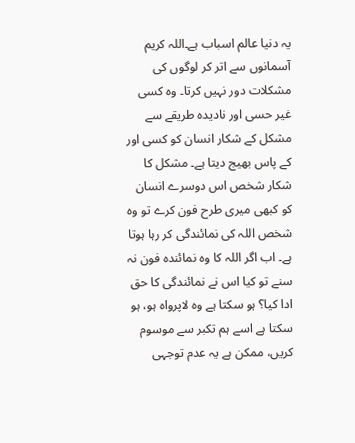یہ دنیا عالم اسباب ہے۔اللہ کریم آسمانوں سے اتر کر لوگوں کی مشکلات دور نہیں کرتا۔ وہ کسی غیر حسی اور نادیدہ طریقے سے مشکل کے شکار انسان کو کسی اور کے پاس بھیج دیتا ہے۔ مشکل کا شکار شخص اس دوسرے انسان کو کبھی میری طرح فون کرے تو وہ شخص اللہ کی نمائندگی کر رہا ہوتا ہے۔ اب اگر اللہ کا وہ نمائندہ فون نہ سنے تو کیا اس نے نمائندگی کا حق ادا کیا؟ ہو سکتا ہے وہ لاپرواہ ہو، ہو سکتا ہے اسے ہم تکبر سے موسوم کریں، ممکن ہے یہ عدم توجہی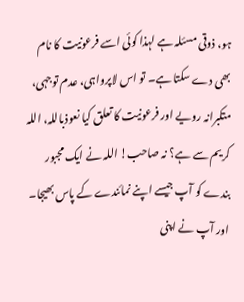ہو، ذوقی مسئلہ ہے لہذا کوئی اسے فرعونیت کا نام بھی دے سکتا ہے۔ تو اس لاپرواہی، عدم توجہی، متکبرانہ رویے اور فرعونیت کا تعلق کیا نعوذباللہ، اللہ کریم سے ہے؟ نہ صاحب! اللہ نے ایک مجبور بندے کو آپ جیسے اپنے نمائندے کے پاس بھیجا۔ اور آپ نے اپنی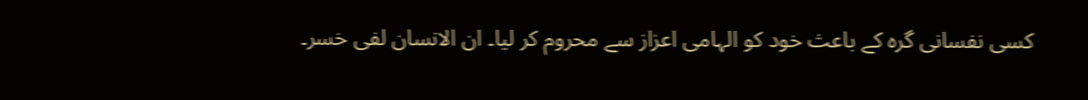کسی نفسانی گرہ کے باعث خود کو الہامی اعزاز سے محروم کر لیا۔ ان الانسان لفی خسر۔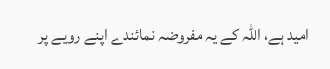امید ہے، اللہ کے یہ مفروضہ نمائندے اپنے رویے پر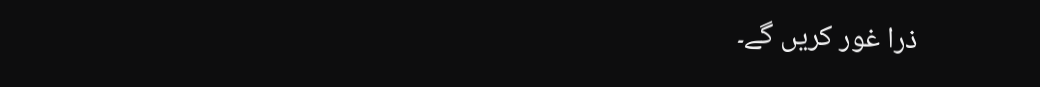ذرا غور کریں گے۔